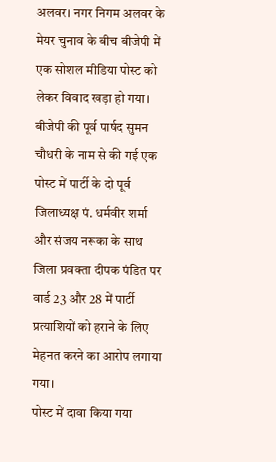अलवर। नगर निगम अलवर के मेयर चुनाव के बीच बीजेपी में एक सोशल मीडिया पोस्ट को लेकर विवाद खड़ा हो गया। बीजेपी की पूर्व पार्षद सुमन चौधरी के नाम से की गई एक पोस्ट में पार्टी के दो पूर्व जिलाध्यक्ष पं. धर्मवीर शर्मा और संजय नरूका के साथ जिला प्रवक्ता दीपक पंडित पर वार्ड 23 और 28 में पार्टी प्रत्याशियों को हराने के लिए मेहनत करने का आरोप लगाया गया।
पोस्ट में दावा किया गया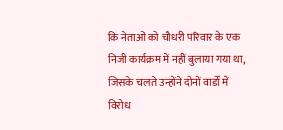कि नेताओं को चौधरी परिवार के एक निजी कार्यक्रम में नहीं बुलाया गया था, जिसके चलते उन्होंने दोनों वार्डों में विरोध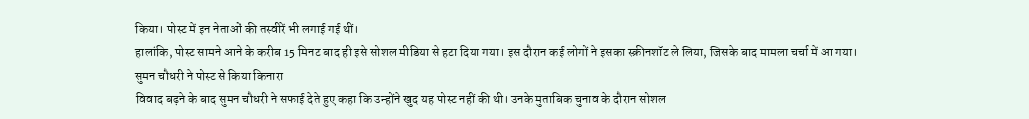किया। पोस्ट में इन नेताओं की तस्वीरें भी लगाई गई थीं।
हालांकि, पोस्ट सामने आने के करीब 15 मिनट बाद ही इसे सोशल मीडिया से हटा दिया गया। इस दौरान कई लोगों ने इसका स्क्रीनशॉट ले लिया, जिसके बाद मामला चर्चा में आ गया।
सुमन चौधरी ने पोस्ट से किया किनारा
विवाद बढ़ने के बाद सुमन चौधरी ने सफाई देते हुए कहा कि उन्होंने खुद यह पोस्ट नहीं की थी। उनके मुताबिक चुनाव के दौरान सोशल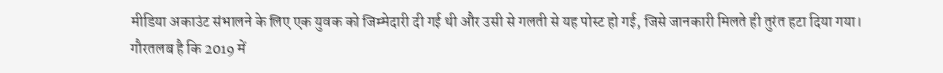मीडिया अकाउंट संभालने के लिए एक युवक को जिम्मेदारी दी गई थी और उसी से गलती से यह पोस्ट हो गई, जिसे जानकारी मिलते ही तुरंत हटा दिया गया।
गौरतलब है कि 2019 में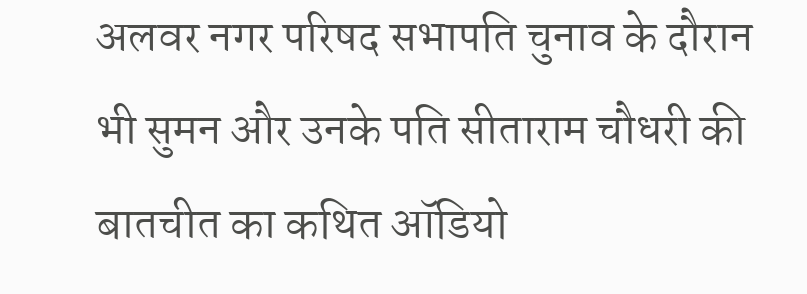अलवर नगर परिषद सभापति चुनाव के दौरान भी सुमन और उनके पति सीताराम चौधरी की बातचीत का कथित ऑडियो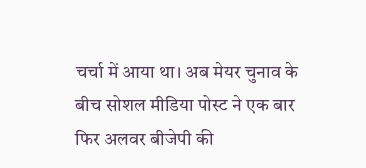चर्चा में आया था। अब मेयर चुनाव के बीच सोशल मीडिया पोस्ट ने एक बार फिर अलवर बीजेपी की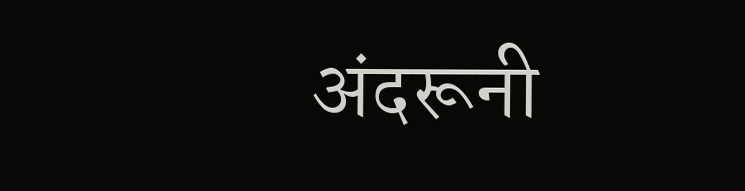अंदरूनी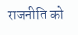राजनीति को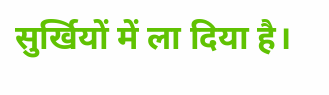सुर्खियों में ला दिया है।